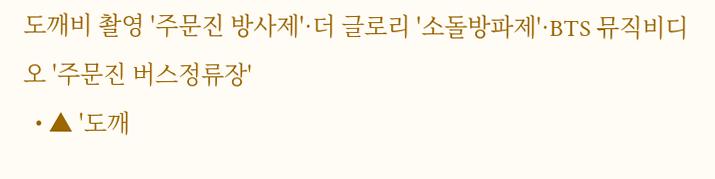도깨비 촬영 '주문진 방사제'·더 글로리 '소돌방파제'·BTS 뮤직비디오 '주문진 버스정류장'
  • ▲ '도깨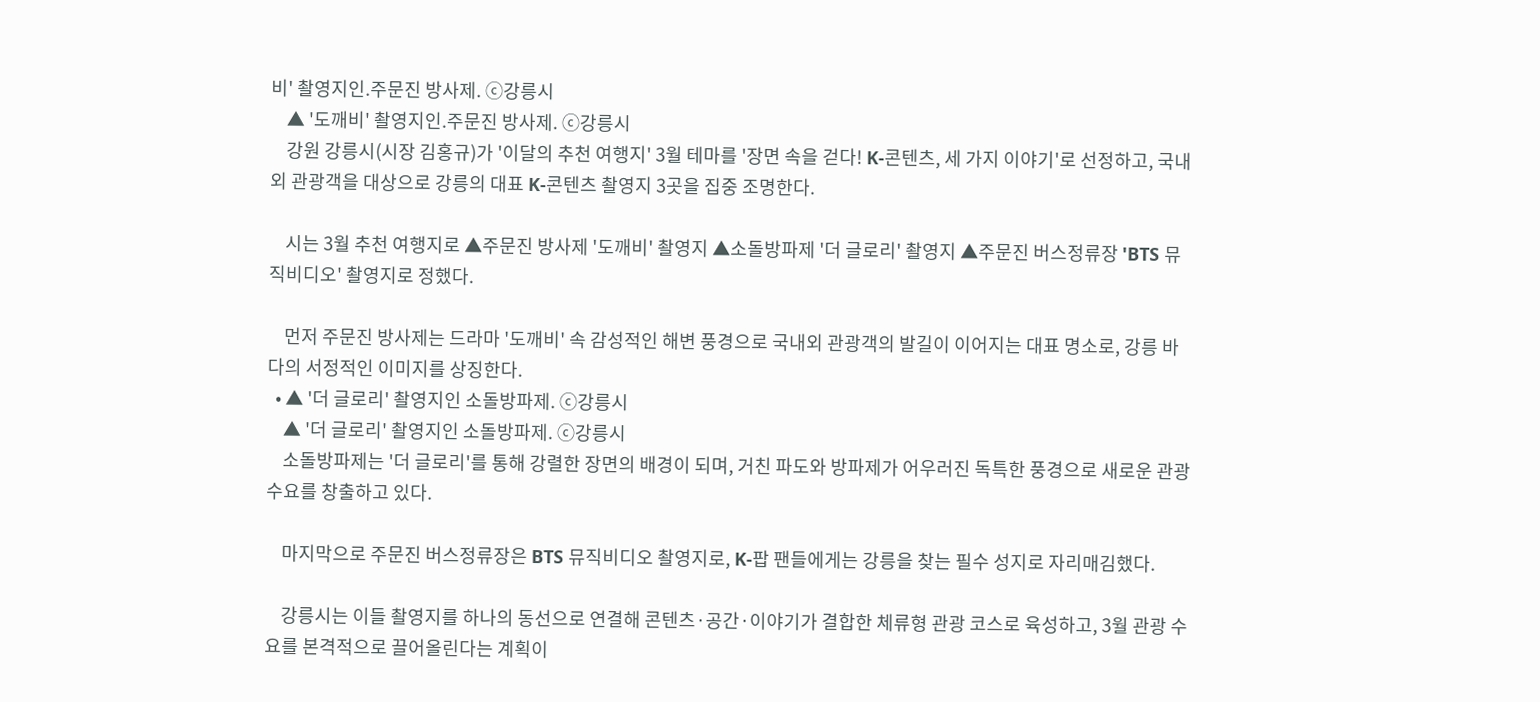비' 촬영지인.주문진 방사제. ⓒ강릉시
    ▲ '도깨비' 촬영지인.주문진 방사제. ⓒ강릉시
    강원 강릉시(시장 김홍규)가 '이달의 추천 여행지' 3월 테마를 '장면 속을 걷다! K-콘텐츠, 세 가지 이야기'로 선정하고, 국내외 관광객을 대상으로 강릉의 대표 K-콘텐츠 촬영지 3곳을 집중 조명한다.

    시는 3월 추천 여행지로 ▲주문진 방사제 '도깨비' 촬영지 ▲소돌방파제 '더 글로리' 촬영지 ▲주문진 버스정류장 'BTS 뮤직비디오' 촬영지로 정했다.

    먼저 주문진 방사제는 드라마 '도깨비' 속 감성적인 해변 풍경으로 국내외 관광객의 발길이 이어지는 대표 명소로, 강릉 바다의 서정적인 이미지를 상징한다.
  • ▲ '더 글로리' 촬영지인 소돌방파제. ⓒ강릉시
    ▲ '더 글로리' 촬영지인 소돌방파제. ⓒ강릉시
    소돌방파제는 '더 글로리'를 통해 강렬한 장면의 배경이 되며, 거친 파도와 방파제가 어우러진 독특한 풍경으로 새로운 관광 수요를 창출하고 있다.

    마지막으로 주문진 버스정류장은 BTS 뮤직비디오 촬영지로, K-팝 팬들에게는 강릉을 찾는 필수 성지로 자리매김했다.

    강릉시는 이들 촬영지를 하나의 동선으로 연결해 콘텐츠·공간·이야기가 결합한 체류형 관광 코스로 육성하고, 3월 관광 수요를 본격적으로 끌어올린다는 계획이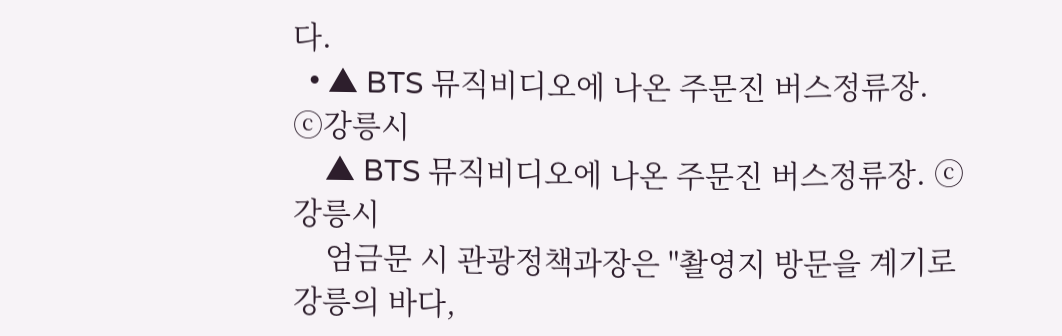다.
  • ▲ BTS 뮤직비디오에 나온 주문진 버스정류장. ⓒ강릉시
    ▲ BTS 뮤직비디오에 나온 주문진 버스정류장. ⓒ강릉시
    엄금문 시 관광정책과장은 "촬영지 방문을 계기로 강릉의 바다,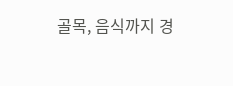골목, 음식까지 경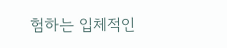험하는 입체적인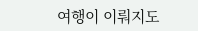여행이 이뤄지도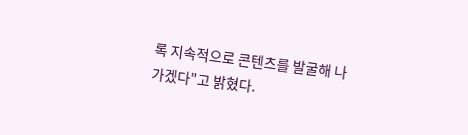록 지속적으로 콘텐츠를 발굴해 나가겠다"고 밝혔다.